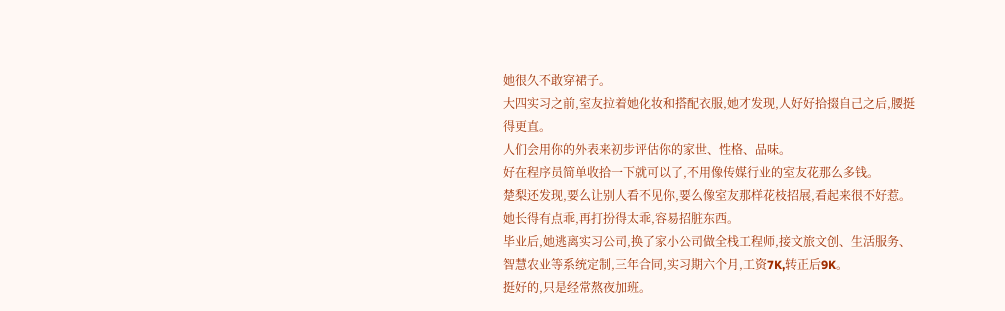她很久不敢穿裙子。
大四实习之前,室友拉着她化妆和搭配衣服,她才发现,人好好拾掇自己之后,腰挺得更直。
人们会用你的外表来初步评估你的家世、性格、品味。
好在程序员简单收拾一下就可以了,不用像传媒行业的室友花那么多钱。
楚梨还发现,要么让别人看不见你,要么像室友那样花枝招展,看起来很不好惹。
她长得有点乖,再打扮得太乖,容易招脏东西。
毕业后,她逃离实习公司,换了家小公司做全栈工程师,接文旅文创、生活服务、智慧农业等系统定制,三年合同,实习期六个月,工资7K,转正后9K。
挺好的,只是经常熬夜加班。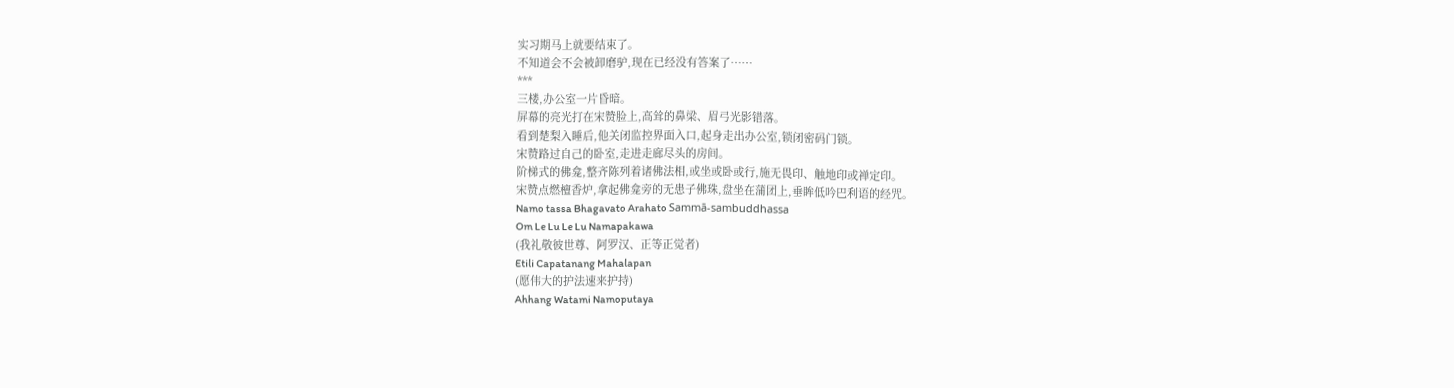实习期马上就要结束了。
不知道会不会被卸磨驴,现在已经没有答案了……
***
三楼,办公室一片昏暗。
屏幕的亮光打在宋赞脸上,高耸的鼻梁、眉弓光影错落。
看到楚梨入睡后,他关闭监控界面入口,起身走出办公室,锁闭密码门锁。
宋赞路过自己的卧室,走进走廊尽头的房间。
阶梯式的佛龛,整齐陈列着诸佛法相,或坐或卧或行,施无畏印、触地印或禅定印。
宋赞点燃檀香炉,拿起佛龛旁的无患子佛珠,盘坐在蒲团上,垂眸低吟巴利语的经咒。
Namo tassa Bhagavato Arahato Sammā-sambuddhassa
Om Le Lu Le Lu Namapakawa
(我礼敬彼世尊、阿罗汉、正等正觉者)
Etili Capatanang Mahalapan
(愿伟大的护法速来护持)
Ahhang Watami Namoputaya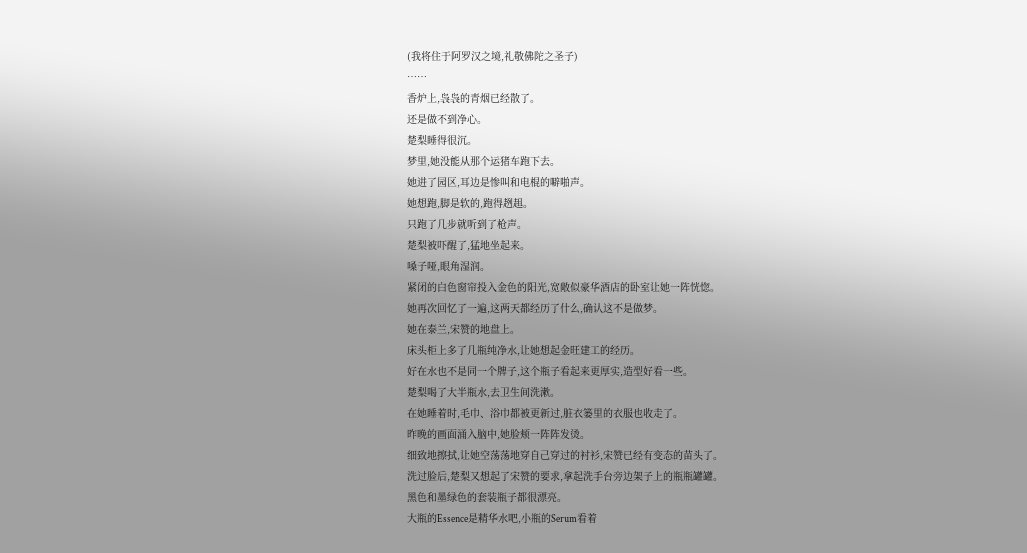(我将住于阿罗汉之境,礼敬佛陀之圣子)
……
香炉上,袅袅的青烟已经散了。
还是做不到净心。
楚梨睡得很沉。
梦里,她没能从那个运猪车跑下去。
她进了园区,耳边是惨叫和电棍的噼啪声。
她想跑,脚是软的,跑得趔趄。
只跑了几步就听到了枪声。
楚梨被吓醒了,猛地坐起来。
嗓子哑,眼角湿润。
紧闭的白色窗帘投入金色的阳光,宽敞似豪华酒店的卧室让她一阵恍惚。
她再次回忆了一遍,这两天都经历了什么,确认这不是做梦。
她在泰兰,宋赞的地盘上。
床头柜上多了几瓶纯净水,让她想起金旺建工的经历。
好在水也不是同一个牌子,这个瓶子看起来更厚实,造型好看一些。
楚梨喝了大半瓶水,去卫生间洗漱。
在她睡着时,毛巾、浴巾都被更新过,脏衣篓里的衣服也收走了。
昨晚的画面涌入脑中,她脸颊一阵阵发烫。
细致地擦拭,让她空荡荡地穿自己穿过的衬衫,宋赞已经有变态的苗头了。
洗过脸后,楚梨又想起了宋赞的要求,拿起洗手台旁边架子上的瓶瓶罐罐。
黑色和墨绿色的套装瓶子都很漂亮。
大瓶的Essence是精华水吧,小瓶的Serum看着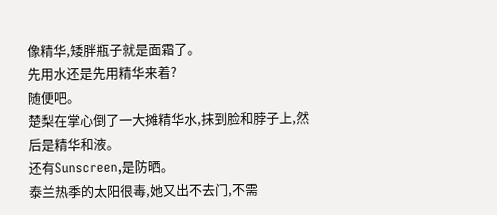像精华,矮胖瓶子就是面霜了。
先用水还是先用精华来着?
随便吧。
楚梨在掌心倒了一大摊精华水,抹到脸和脖子上,然后是精华和液。
还有Sunscreen,是防晒。
泰兰热季的太阳很毒,她又出不去门,不需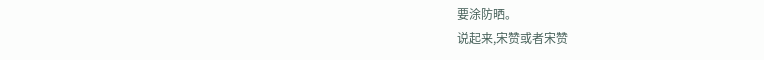要涂防晒。
说起来,宋赞或者宋赞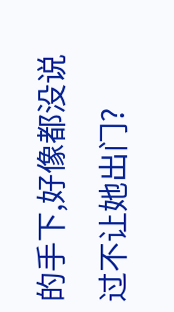的手下,好像都没说过不让她出门?